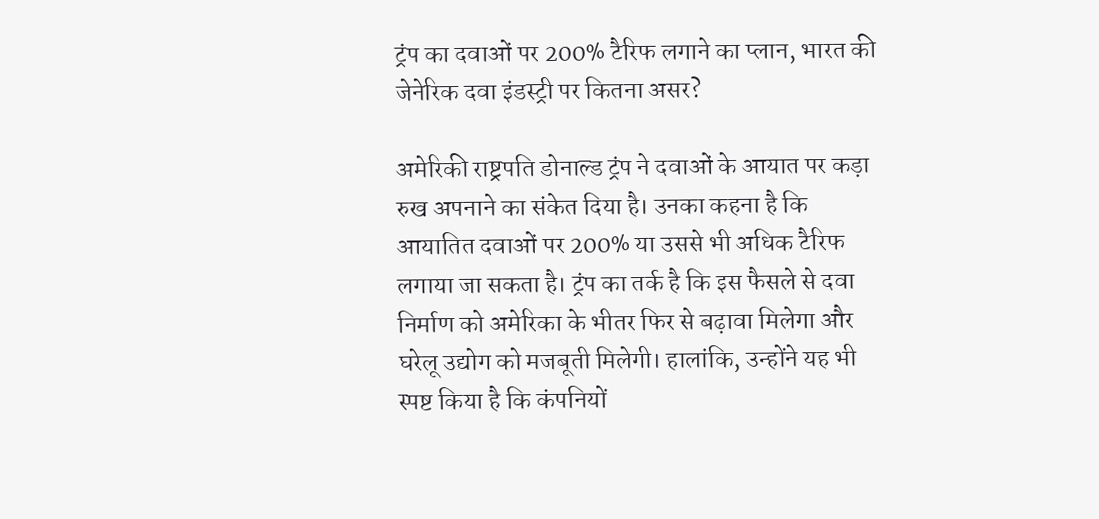ट्रंप का दवाओं पर 200% टैरिफ लगाने का प्लान, भारत की जेनेरिक दवा इंडस्ट्री पर कितना असर?

अमेरिकी राष्ट्रपति डोनाल्ड ट्रंप ने दवाओं के आयात पर कड़ा रुख अपनाने का संकेत दिया है। उनका कहना है कि आयातित दवाओं पर 200% या उससे भी अधिक टैरिफ लगाया जा सकता है। ट्रंप का तर्क है कि इस फैसले से दवा निर्माण को अमेरिका के भीतर फिर से बढ़ावा मिलेगा और घरेलू उद्योग को मजबूती मिलेगी। हालांकि, उन्होंने यह भी स्पष्ट किया है कि कंपनियों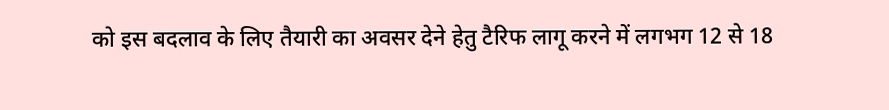को इस बदलाव के लिए तैयारी का अवसर देने हेतु टैरिफ लागू करने में लगभग 12 से 18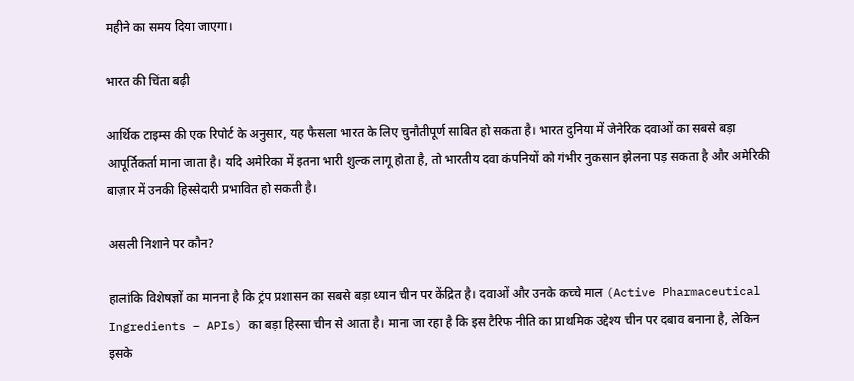महीने का समय दिया जाएगा।

भारत की चिंता बढ़ी

आर्थिक टाइम्स की एक रिपोर्ट के अनुसार, यह फैसला भारत के लिए चुनौतीपूर्ण साबित हो सकता है। भारत दुनिया में जेनेरिक दवाओं का सबसे बड़ा आपूर्तिकर्ता माना जाता है। यदि अमेरिका में इतना भारी शुल्क लागू होता है, तो भारतीय दवा कंपनियों को गंभीर नुकसान झेलना पड़ सकता है और अमेरिकी बाज़ार में उनकी हिस्सेदारी प्रभावित हो सकती है।

असली निशाने पर कौन?

हालांकि विशेषज्ञों का मानना है कि ट्रंप प्रशासन का सबसे बड़ा ध्यान चीन पर केंद्रित है। दवाओं और उनके कच्चे माल (Active Pharmaceutical Ingredients – APIs) का बड़ा हिस्सा चीन से आता है। माना जा रहा है कि इस टैरिफ नीति का प्राथमिक उद्देश्य चीन पर दबाव बनाना है, लेकिन इसके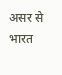असर से भारत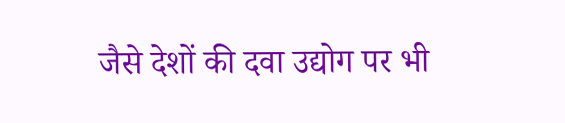जैसे देशों की दवा उद्योग पर भी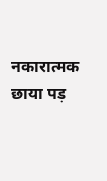नकारात्मक छाया पड़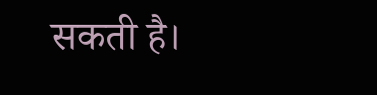सकती है।